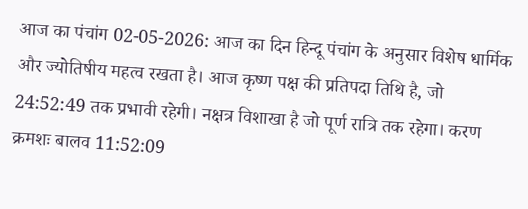आज का पंचांग 02-05-2026: आज का दिन हिन्दू पंचांग के अनुसार विशेष धार्मिक और ज्योतिषीय महत्व रखता है। आज कृष्ण पक्ष की प्रतिपदा तिथि है, जो 24:52:49 तक प्रभावी रहेगी। नक्षत्र विशाखा है जो पूर्ण रात्रि तक रहेगा। करण क्रमशः बालव 11:52:09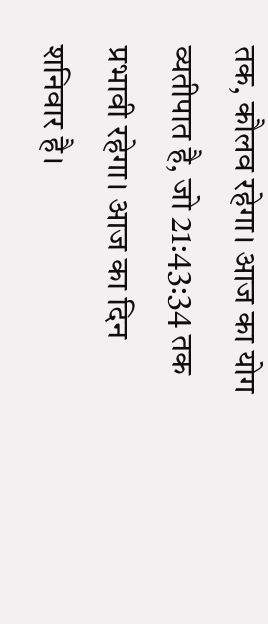तक, कौलव रहेगा। आज का योग व्यतीपात है, जो 21:43:34 तक प्रभावी रहेगा। आज का दिन शनिवार है।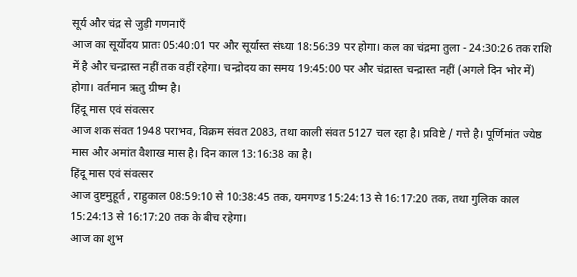सूर्य और चंद्र से जुड़ी गणनाएँ
आज का सूर्योदय प्रातः 05:40:01 पर और सूर्यास्त संध्या 18:56:39 पर होगा। कल का चंद्रमा तुला - 24:30:26 तक राशि में है और चन्द्रास्त नहीं तक वहीं रहेगा। चन्द्रोदय का समय 19:45:00 पर और चंद्रास्त चन्द्रास्त नहीं (अगले दिन भोर में) होगा। वर्तमान ऋतु ग्रीष्म है।
हिंदू मास एवं संवत्सर
आज शक संवत 1948 पराभव, विक्रम संवत 2083, तथा काली संवत 5127 चल रहा है। प्रविष्टे / गत्ते है। पूर्णिमांत ज्येष्ठ मास और अमांत वैशाख मास है। दिन काल 13:16:38 का है।
हिंदू मास एवं संवत्सर
आज दुष्टमुहूर्त , राहुकाल 08:59:10 से 10:38:45 तक, यमगण्ड 15:24:13 से 16:17:20 तक, तथा गुलिक काल 15:24:13 से 16:17:20 तक के बीच रहेगा।
आज का शुभ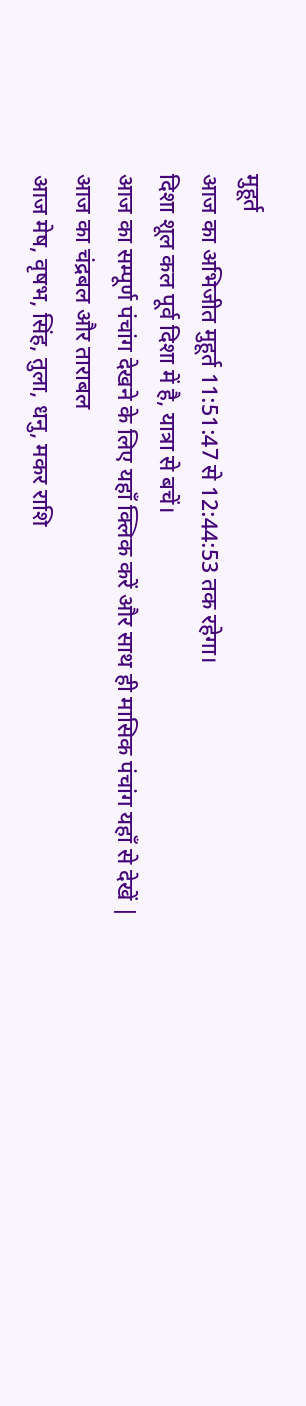मुहूर्त
आज का अभिजीत मुहूर्त 11:51:47 से 12:44:53 तक रहेगा।
दिशा शूल कल पूर्व दिशा में है, यात्रा से बचें।
आज का सम्पूर्ण पंचांग देखने के लिए यहाँ क्लिक करें और साथ ही मासिक पंचांग यहाँ से देखें |
आज का चंद्रबल और ताराबल
आज मेष, वृषभ, सिंह, तुला, धनु, मकर राशि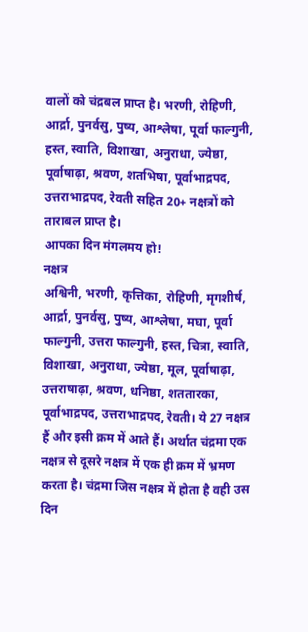वालों को चंद्रबल प्राप्त है। भरणी, रोहिणी, आर्द्रा, पुनर्वसु, पुष्य, आश्लेषा, पूर्वा फाल्गुनी, हस्त, स्वाति, विशाखा, अनुराधा, ज्येष्ठा, पूर्वाषाढ़ा, श्रवण, शतभिषा, पूर्वाभाद्रपद, उत्तराभाद्रपद, रेवती सहित 20+ नक्षत्रों को ताराबल प्राप्त है।
आपका दिन मंगलमय हो!
नक्षत्र
अश्विनी, भरणी, कृत्तिका, रोहिणी, मृगशीर्ष, आर्द्रा, पुनर्वसु, पुष्य, आश्लेषा, मघा, पूर्वा फाल्गुनी, उत्तरा फाल्गुनी, हस्त, चित्रा, स्वाति, विशाखा, अनुराधा, ज्येष्ठा, मूल, पूर्वाषाढ़ा, उत्तराषाढ़ा, श्रवण, धनिष्ठा, शततारका, पूर्वाभाद्रपद, उत्तराभाद्रपद, रेवती। ये 27 नक्षत्र हैं और इसी क्रम में आते हैं। अर्थात चंद्रमा एक नक्षत्र से दूसरे नक्षत्र में एक ही क्रम में भ्रमण करता है। चंद्रमा जिस नक्षत्र में होता है वही उस दिन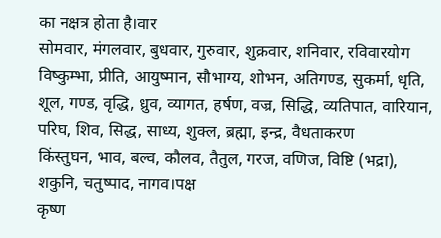का नक्षत्र होता है।वार
सोमवार, मंगलवार, बुधवार, गुरुवार, शुक्रवार, शनिवार, रविवारयोग
विष्कुम्भा, प्रीति, आयुष्मान, सौभाग्य, शोभन, अतिगण्ड, सुकर्मा, धृति, शूल, गण्ड, वृद्धि, ध्रुव, व्यागत, हर्षण, वज्र, सिद्धि, व्यतिपात, वारियान, परिघ, शिव, सिद्ध, साध्य, शुक्ल, ब्रह्मा, इन्द्र, वैधताकरण
किंस्तुघन, भाव, बल्व, कौलव, तैतुल, गरज, वणिज, विष्टि (भद्रा), शकुनि, चतुष्पाद, नागव।पक्ष
कृष्ण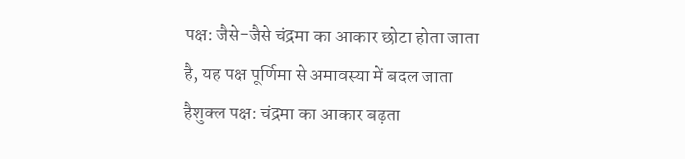पक्ष: जैसे-जैसे चंद्रमा का आकार छोटा होता जाता है, यह पक्ष पूर्णिमा से अमावस्या में बदल जाता हैशुक्ल पक्ष: चंद्रमा का आकार बढ़ता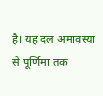है। यह दल अमावस्या से पूर्णिमा तक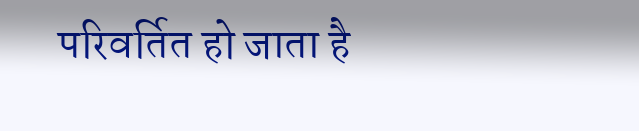परिवर्तित हो जाता है